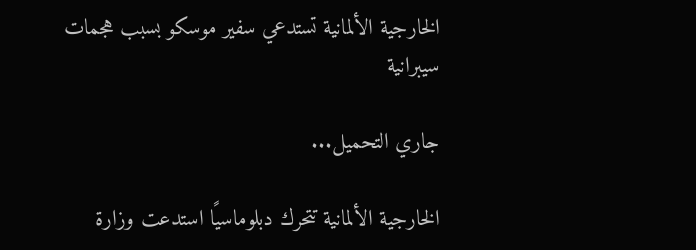الخارجية الألمانية تستدعي سفير موسكو بسبب هجمات سيبرانية

جاري التحميل...

الخارجية الألمانية تتحرك دبلوماسيًا استدعت وزارة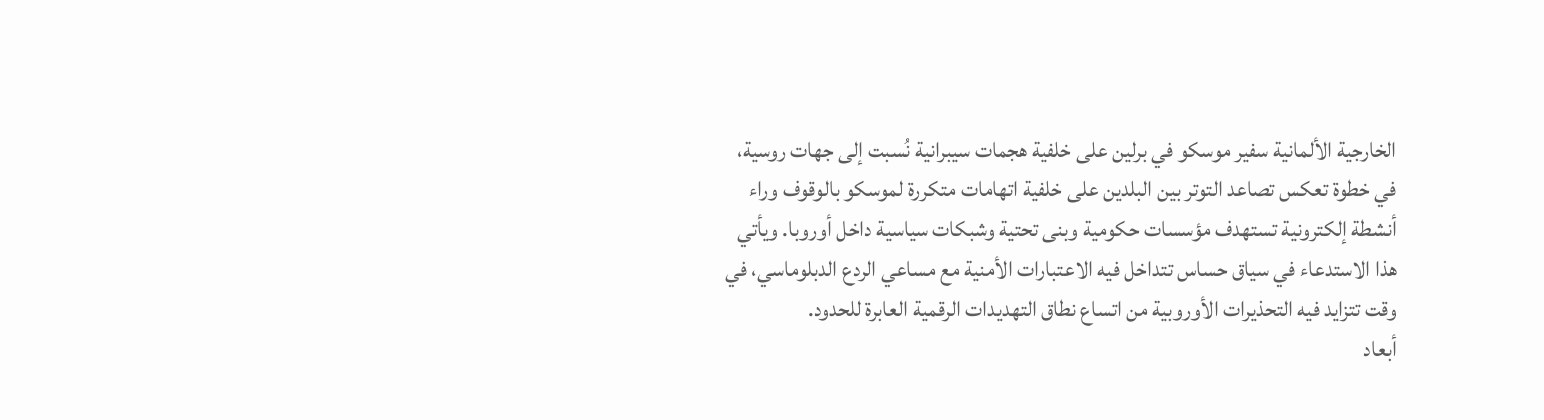الخارجية الألمانية سفير موسكو في برلين على خلفية هجمات سيبرانية نُسبت إلى جهات روسية، في خطوة تعكس تصاعد التوتر بين البلدين على خلفية اتهامات متكررة لموسكو بالوقوف وراء أنشطة إلكترونية تستهدف مؤسسات حكومية وبنى تحتية وشبكات سياسية داخل أوروبا. ويأتي هذا الاستدعاء في سياق حساس تتداخل فيه الاعتبارات الأمنية مع مساعي الردع الدبلوماسي، في وقت تتزايد فيه التحذيرات الأوروبية من اتساع نطاق التهديدات الرقمية العابرة للحدود.
أبعاد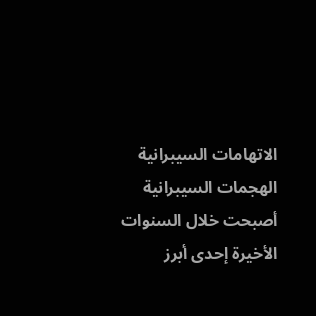الاتهامات السيبرانية الهجمات السيبرانية أصبحت خلال السنوات الأخيرة إحدى أبرز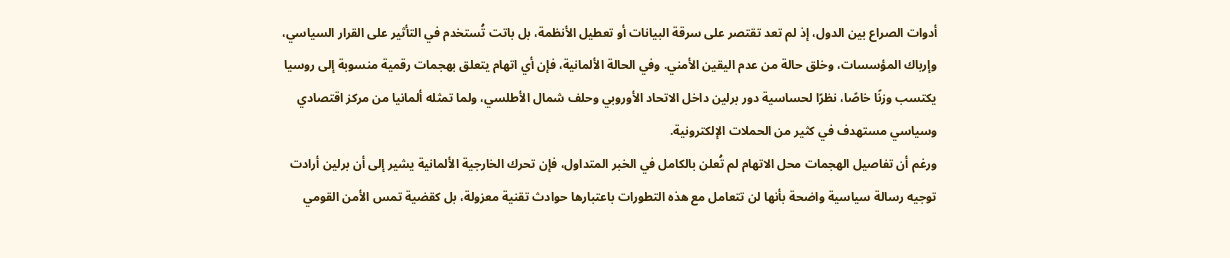أدوات الصراع بين الدول، إذ لم تعد تقتصر على سرقة البيانات أو تعطيل الأنظمة، بل باتت تُستخدم في التأثير على القرار السياسي، وإرباك المؤسسات، وخلق حالة من عدم اليقين الأمني. وفي الحالة الألمانية، فإن أي اتهام يتعلق بهجمات رقمية منسوبة إلى روسيا يكتسب وزنًا خاصًا، نظرًا لحساسية دور برلين داخل الاتحاد الأوروبي وحلف شمال الأطلسي، ولما تمثله ألمانيا من مركز اقتصادي وسياسي مستهدف في كثير من الحملات الإلكترونية.
ورغم أن تفاصيل الهجمات محل الاتهام لم تُعلن بالكامل في الخبر المتداول، فإن تحرك الخارجية الألمانية يشير إلى أن برلين أرادت توجيه رسالة سياسية واضحة بأنها لن تتعامل مع هذه التطورات باعتبارها حوادث تقنية معزولة، بل كقضية تمس الأمن القومي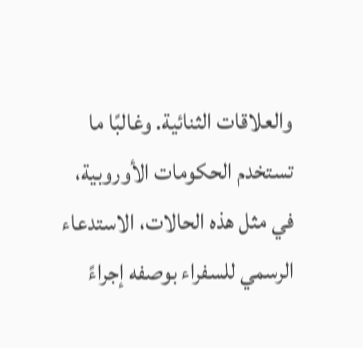والعلاقات الثنائية. وغالبًا ما تستخدم الحكومات الأوروبية، في مثل هذه الحالات، الاستدعاء الرسمي للسفراء بوصفه إجراءً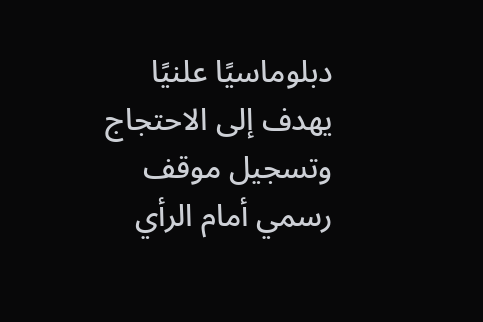دبلوماسيًا علنيًا يهدف إلى الاحتجاج وتسجيل موقف رسمي أمام الرأي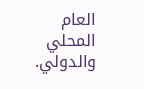العام المحلي والدولي.